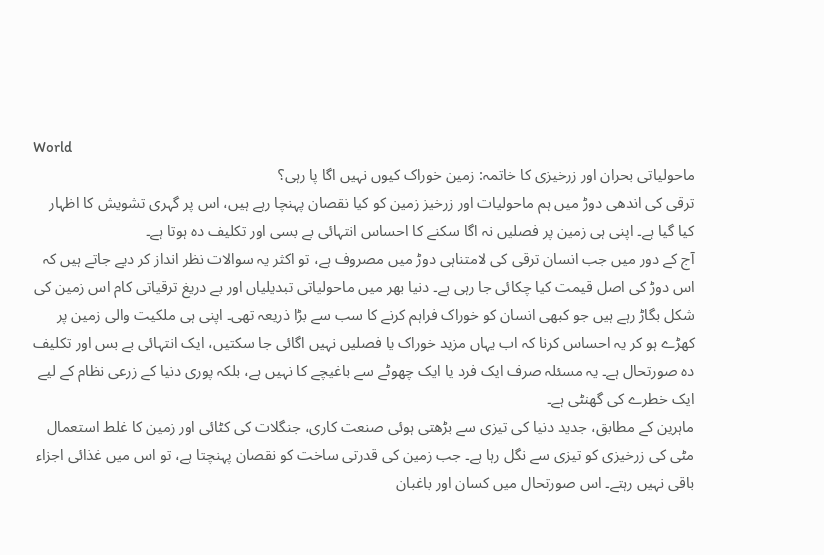World
ماحولیاتی بحران اور زرخیزی کا خاتمہ: زمین خوراک کیوں نہیں اگا پا رہی؟
ترقی کی اندھی دوڑ میں ہم ماحولیات اور زرخیز زمین کو کیا نقصان پہنچا رہے ہیں، اس پر گہری تشویش کا اظہار کیا گیا ہے۔ اپنی ہی زمین پر فصلیں نہ اگا سکنے کا احساس انتہائی بے بسی اور تکلیف دہ ہوتا ہے۔
آج کے دور میں جب انسان ترقی کی لامتناہی دوڑ میں مصروف ہے، تو اکثر یہ سوالات نظر انداز کر دیے جاتے ہیں کہ اس دوڑ کی اصل قیمت کیا چکائی جا رہی ہے۔ دنیا بھر میں ماحولیاتی تبدیلیاں اور بے دریغ ترقیاتی کام اس زمین کی شکل بگاڑ رہے ہیں جو کبھی انسان کو خوراک فراہم کرنے کا سب سے بڑا ذریعہ تھی۔ اپنی ہی ملکیت والی زمین پر کھڑے ہو کر یہ احساس کرنا کہ اب یہاں مزید خوراک یا فصلیں نہیں اگائی جا سکتیں، ایک انتہائی بے بس اور تکلیف دہ صورتحال ہے۔ یہ مسئلہ صرف ایک فرد یا ایک چھوٹے سے باغیچے کا نہیں ہے، بلکہ پوری دنیا کے زرعی نظام کے لیے ایک خطرے کی گھنٹی ہے۔
ماہرین کے مطابق، جدید دنیا کی تیزی سے بڑھتی ہوئی صنعت کاری، جنگلات کی کٹائی اور زمین کا غلط استعمال مٹی کی زرخیزی کو تیزی سے نگل رہا ہے۔ جب زمین کی قدرتی ساخت کو نقصان پہنچتا ہے، تو اس میں غذائی اجزاء باقی نہیں رہتے۔ اس صورتحال میں کسان اور باغبان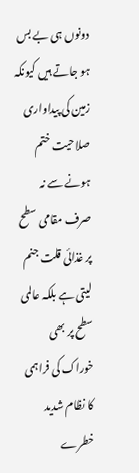دونوں ہی بے بس ہو جاتے ہیں کیونکہ زمین کی پیداواری صلاحیت ختم ہونے سے نہ صرف مقامی سطح پر غذائی قلت جنم لیتی ہے بلکہ عالمی سطح پر بھی خوراک کی فراہمی کا نظام شدید خطرے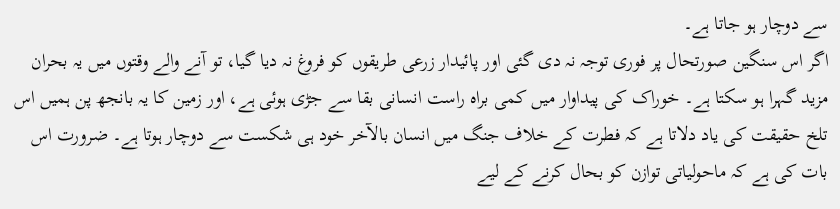سے دوچار ہو جاتا ہے۔
اگر اس سنگین صورتحال پر فوری توجہ نہ دی گئی اور پائیدار زرعی طریقوں کو فروغ نہ دیا گیا، تو آنے والے وقتوں میں یہ بحران مزید گہرا ہو سکتا ہے۔ خوراک کی پیداوار میں کمی براہ راست انسانی بقا سے جڑی ہوئی ہے، اور زمین کا یہ بانجھ پن ہمیں اس تلخ حقیقت کی یاد دلاتا ہے کہ فطرت کے خلاف جنگ میں انسان بالآخر خود ہی شکست سے دوچار ہوتا ہے۔ ضرورت اس بات کی ہے کہ ماحولیاتی توازن کو بحال کرنے کے لیے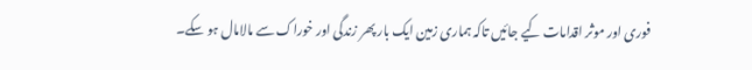فوری اور موثر اقدامات کیے جائیں تاکہ ہماری زمین ایک بار پھر زندگی اور خوراک سے مالامال ہو سکے۔